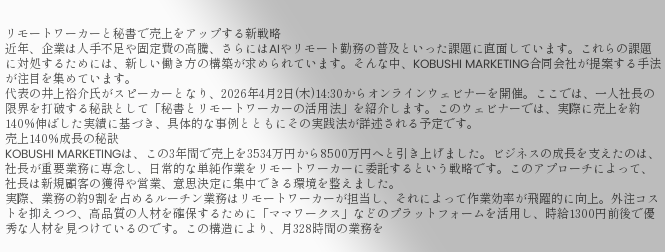リモートワーカーと秘書で売上をアップする新戦略
近年、企業は人手不足や固定費の高騰、さらにはAIやリモート勤務の普及といった課題に直面しています。これらの課題に対処するためには、新しい働き方の構築が求められています。そんな中、KOBUSHI MARKETING合同会社が提案する手法が注目を集めています。
代表の井上裕介氏がスピーカーとなり、2026年4月2日(木)14:30からオンラインウェビナーを開催。ここでは、一人社長の限界を打破する秘訣として「秘書とリモートワーカーの活用法」を紹介します。このウェビナーでは、実際に売上を約140%伸ばした実績に基づき、具体的な事例とともにその実践法が詳述される予定です。
売上140%成長の秘訣
KOBUSHI MARKETINGは、この3年間で売上を3534万円から8500万円へと引き上げました。ビジネスの成長を支えたのは、社長が重要業務に専念し、日常的な単純作業をリモートワーカーに委託するという戦略です。このアプローチによって、社長は新規顧客の獲得や営業、意思決定に集中できる環境を整えました。
実際、業務の約9割を占めるルーチン業務はリモートワーカーが担当し、それによって作業効率が飛躍的に向上。外注コストを抑えつつ、高品質の人材を確保するために「ママワークス」などのプラットフォームを活用し、時給1300円前後で優秀な人材を見つけているのです。この構造により、月328時間の業務を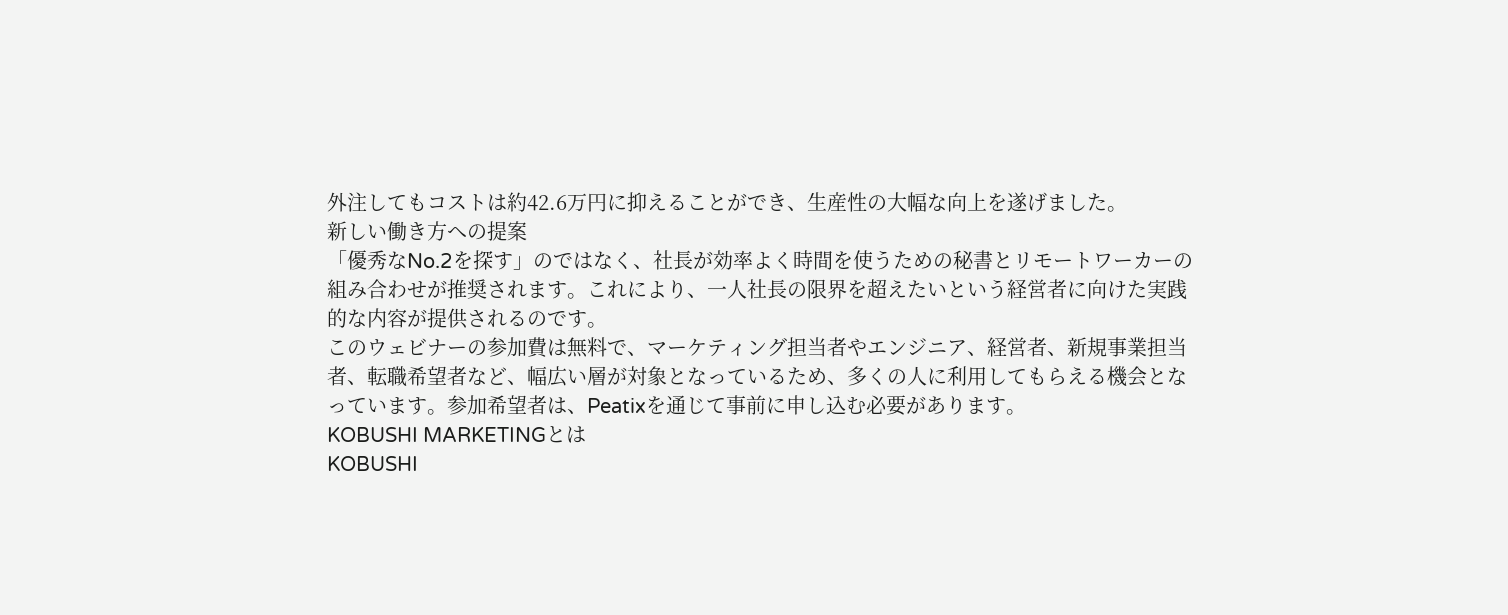外注してもコストは約42.6万円に抑えることができ、生産性の大幅な向上を遂げました。
新しい働き方への提案
「優秀なNo.2を探す」のではなく、社長が効率よく時間を使うための秘書とリモートワーカーの組み合わせが推奨されます。これにより、一人社長の限界を超えたいという経営者に向けた実践的な内容が提供されるのです。
このウェビナーの参加費は無料で、マーケティング担当者やエンジニア、経営者、新規事業担当者、転職希望者など、幅広い層が対象となっているため、多くの人に利用してもらえる機会となっています。参加希望者は、Peatixを通じて事前に申し込む必要があります。
KOBUSHI MARKETINGとは
KOBUSHI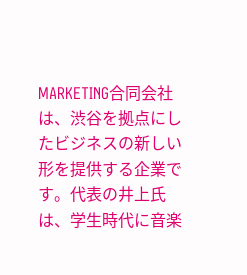MARKETING合同会社は、渋谷を拠点にしたビジネスの新しい形を提供する企業です。代表の井上氏は、学生時代に音楽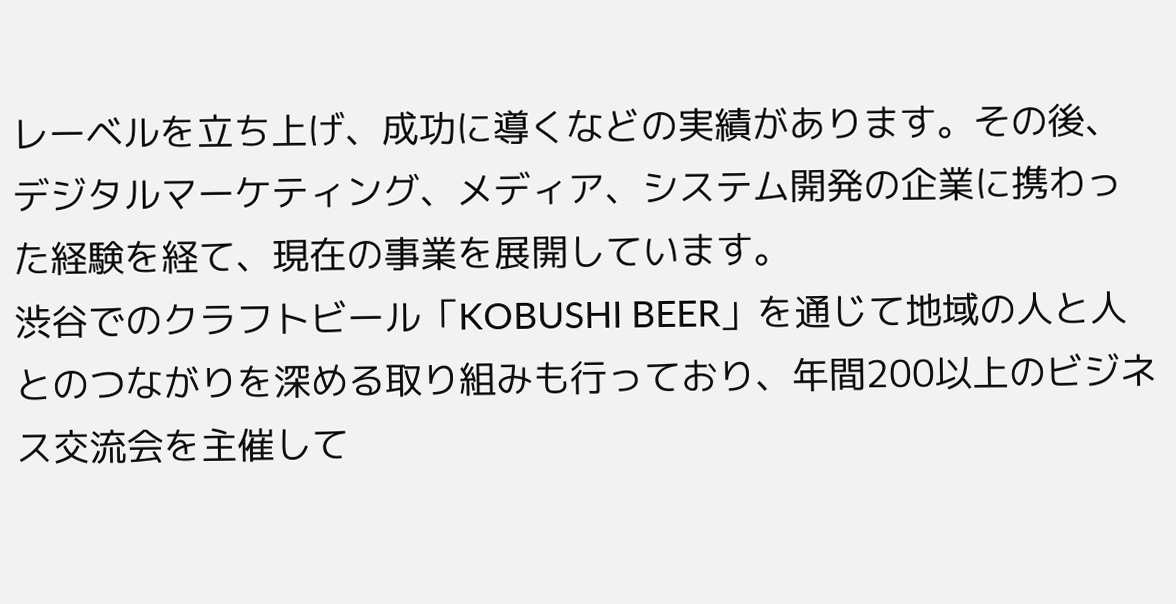レーベルを立ち上げ、成功に導くなどの実績があります。その後、デジタルマーケティング、メディア、システム開発の企業に携わった経験を経て、現在の事業を展開しています。
渋谷でのクラフトビール「KOBUSHI BEER」を通じて地域の人と人とのつながりを深める取り組みも行っており、年間200以上のビジネス交流会を主催して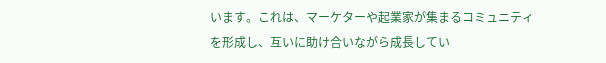います。これは、マーケターや起業家が集まるコミュニティを形成し、互いに助け合いながら成長してい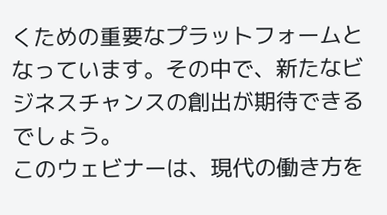くための重要なプラットフォームとなっています。その中で、新たなビジネスチャンスの創出が期待できるでしょう。
このウェビナーは、現代の働き方を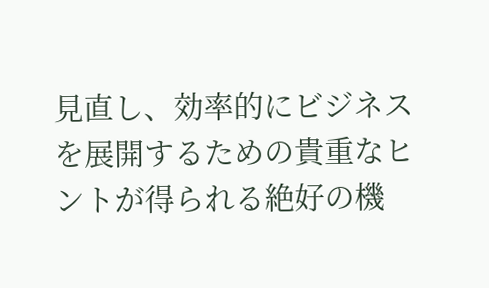見直し、効率的にビジネスを展開するための貴重なヒントが得られる絶好の機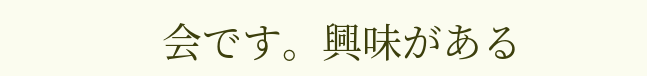会です。興味がある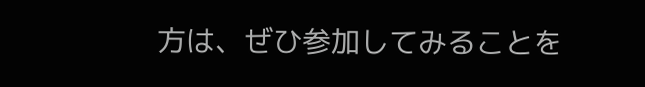方は、ぜひ参加してみることを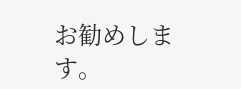お勧めします。